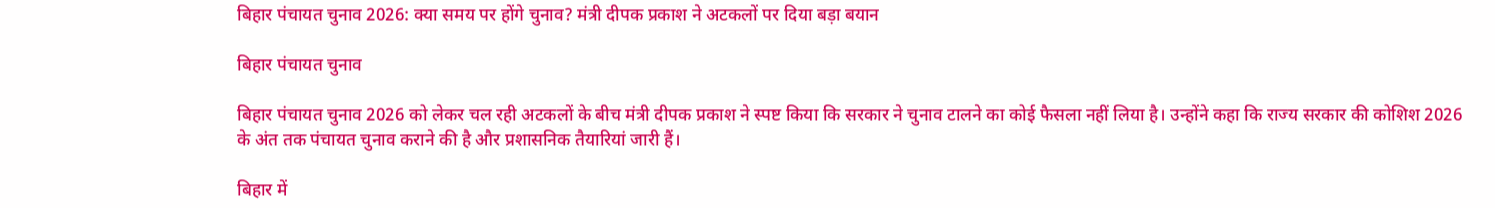बिहार पंचायत चुनाव 2026: क्या समय पर होंगे चुनाव? मंत्री दीपक प्रकाश ने अटकलों पर दिया बड़ा बयान

बिहार पंचायत चुनाव

बिहार पंचायत चुनाव 2026 को लेकर चल रही अटकलों के बीच मंत्री दीपक प्रकाश ने स्पष्ट किया कि सरकार ने चुनाव टालने का कोई फैसला नहीं लिया है। उन्होंने कहा कि राज्य सरकार की कोशिश 2026 के अंत तक पंचायत चुनाव कराने की है और प्रशासनिक तैयारियां जारी हैं।

बिहार में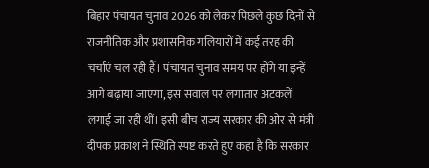बिहार पंचायत चुनाव 2026 को लेकर पिछले कुछ दिनों से राजनीतिक और प्रशासनिक गलियारों में कई तरह की चर्चाएं चल रही हैं। पंचायत चुनाव समय पर होंगे या इन्हें आगे बढ़ाया जाएगा, इस सवाल पर लगातार अटकलें लगाई जा रही थीं। इसी बीच राज्य सरकार की ओर से मंत्री दीपक प्रकाश ने स्थिति स्पष्ट करते हुए कहा है कि सरकार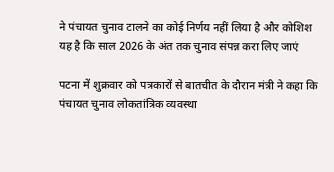ने पंचायत चुनाव टालने का कोई निर्णय नहीं लिया है और कोशिश यह है कि साल 2026 के अंत तक चुनाव संपन्न करा लिए जाएं

पटना में शुक्रवार को पत्रकारों से बातचीत के दौरान मंत्री ने कहा कि पंचायत चुनाव लोकतांत्रिक व्यवस्था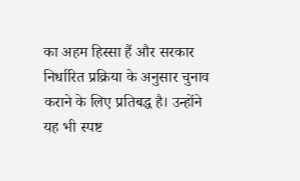का अहम हिस्सा हैं और सरकार निर्धारित प्रक्रिया के अनुसार चुनाव कराने के लिए प्रतिबद्ध है। उन्होंने यह भी स्पष्ट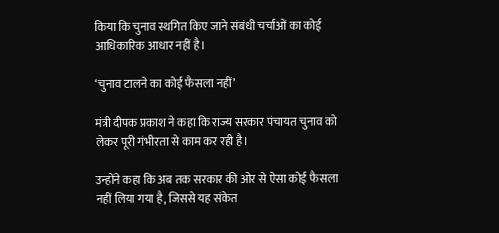किया कि चुनाव स्थगित किए जाने संबंधी चर्चाओं का कोई आधिकारिक आधार नहीं है।

‘चुनाव टालने का कोई फैसला नहीं’

मंत्री दीपक प्रकाश ने कहा कि राज्य सरकार पंचायत चुनाव को लेकर पूरी गंभीरता से काम कर रही है।

उन्होंने कहा कि अब तक सरकार की ओर से ऐसा कोई फैसला नहीं लिया गया है, जिससे यह संकेत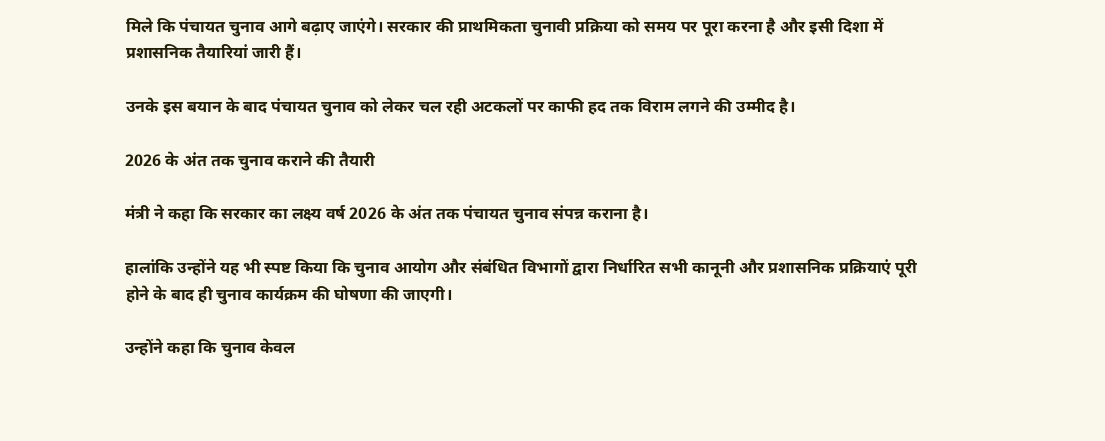मिले कि पंचायत चुनाव आगे बढ़ाए जाएंगे। सरकार की प्राथमिकता चुनावी प्रक्रिया को समय पर पूरा करना है और इसी दिशा में प्रशासनिक तैयारियां जारी हैं।

उनके इस बयान के बाद पंचायत चुनाव को लेकर चल रही अटकलों पर काफी हद तक विराम लगने की उम्मीद है।

2026 के अंत तक चुनाव कराने की तैयारी

मंत्री ने कहा कि सरकार का लक्ष्य वर्ष 2026 के अंत तक पंचायत चुनाव संपन्न कराना है।

हालांकि उन्होंने यह भी स्पष्ट किया कि चुनाव आयोग और संबंधित विभागों द्वारा निर्धारित सभी कानूनी और प्रशासनिक प्रक्रियाएं पूरी होने के बाद ही चुनाव कार्यक्रम की घोषणा की जाएगी।

उन्होंने कहा कि चुनाव केवल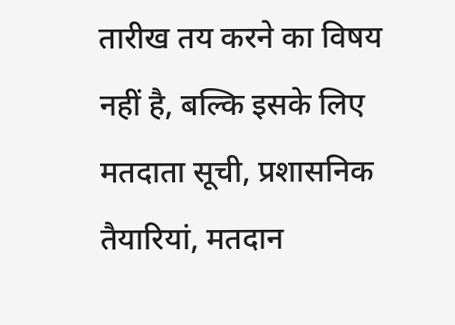तारीख तय करने का विषय नहीं है, बल्कि इसके लिए मतदाता सूची, प्रशासनिक तैयारियां, मतदान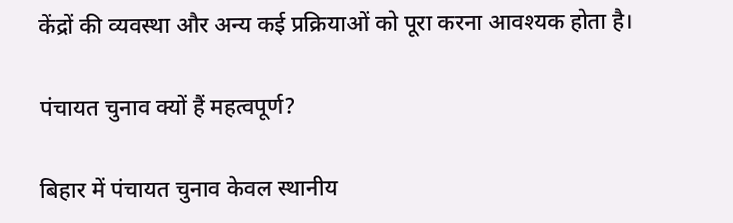केंद्रों की व्यवस्था और अन्य कई प्रक्रियाओं को पूरा करना आवश्यक होता है।

पंचायत चुनाव क्यों हैं महत्वपूर्ण?

बिहार में पंचायत चुनाव केवल स्थानीय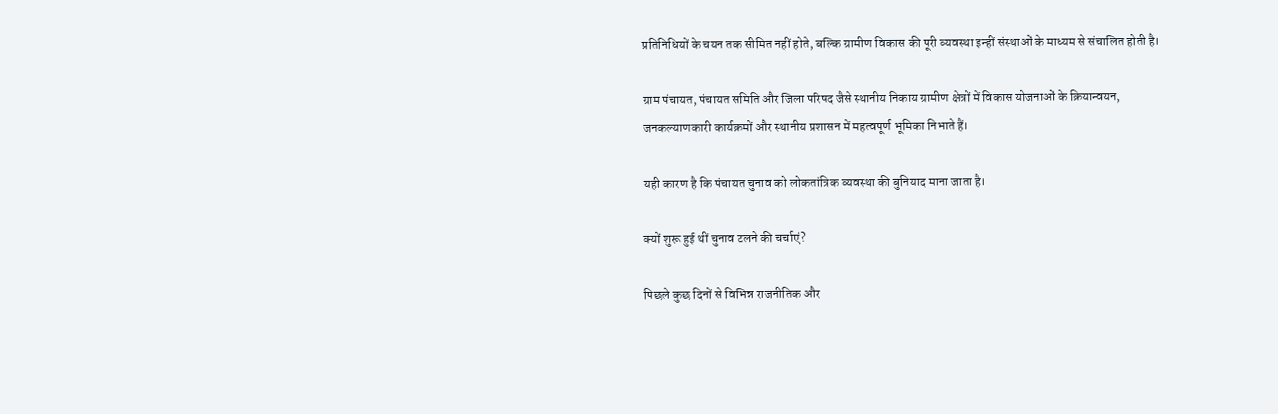प्रतिनिधियों के चयन तक सीमित नहीं होते, बल्कि ग्रामीण विकास की पूरी व्यवस्था इन्हीं संस्थाओं के माध्यम से संचालित होती है।

ग्राम पंचायत, पंचायत समिति और जिला परिषद जैसे स्थानीय निकाय ग्रामीण क्षेत्रों में विकास योजनाओं के क्रियान्वयन, जनकल्याणकारी कार्यक्रमों और स्थानीय प्रशासन में महत्वपूर्ण भूमिका निभाते हैं।

यही कारण है कि पंचायत चुनाव को लोकतांत्रिक व्यवस्था की बुनियाद माना जाता है।

क्यों शुरू हुई थीं चुनाव टलने की चर्चाएं?

पिछले कुछ दिनों से विभिन्न राजनीतिक और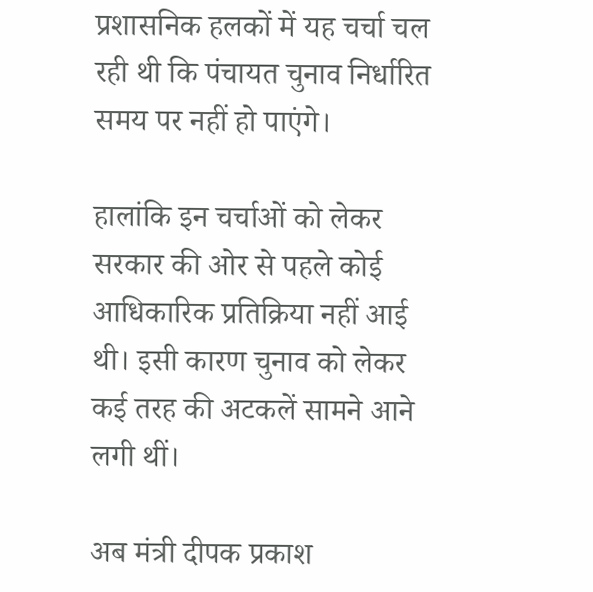प्रशासनिक हलकों में यह चर्चा चल रही थी कि पंचायत चुनाव निर्धारित समय पर नहीं हो पाएंगे।

हालांकि इन चर्चाओं को लेकर सरकार की ओर से पहले कोई आधिकारिक प्रतिक्रिया नहीं आई थी। इसी कारण चुनाव को लेकर कई तरह की अटकलें सामने आने लगी थीं।

अब मंत्री दीपक प्रकाश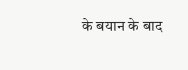के बयान के बाद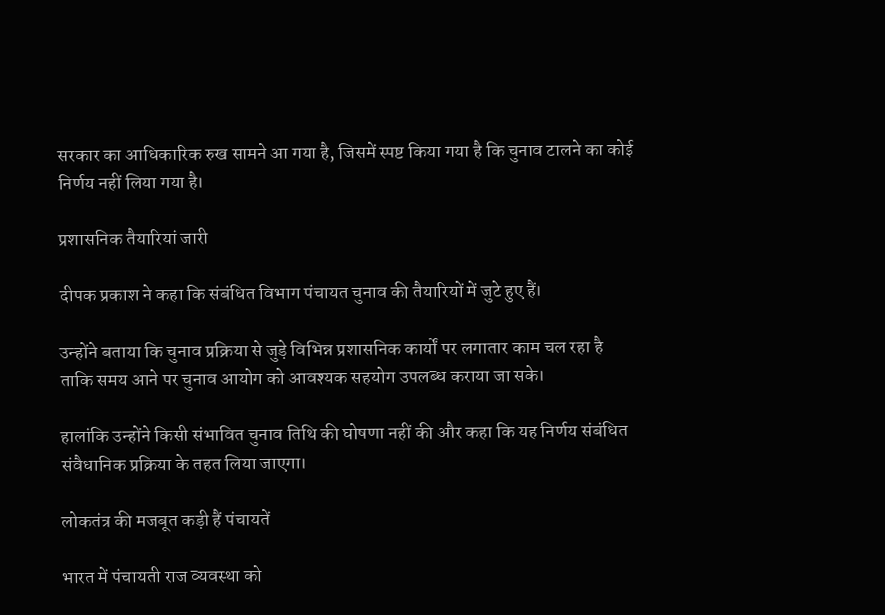सरकार का आधिकारिक रुख सामने आ गया है, जिसमें स्पष्ट किया गया है कि चुनाव टालने का कोई निर्णय नहीं लिया गया है।

प्रशासनिक तैयारियां जारी

दीपक प्रकाश ने कहा कि संबंधित विभाग पंचायत चुनाव की तैयारियों में जुटे हुए हैं।

उन्होंने बताया कि चुनाव प्रक्रिया से जुड़े विभिन्न प्रशासनिक कार्यों पर लगातार काम चल रहा है ताकि समय आने पर चुनाव आयोग को आवश्यक सहयोग उपलब्ध कराया जा सके।

हालांकि उन्होंने किसी संभावित चुनाव तिथि की घोषणा नहीं की और कहा कि यह निर्णय संबंधित संवैधानिक प्रक्रिया के तहत लिया जाएगा।

लोकतंत्र की मजबूत कड़ी हैं पंचायतें

भारत में पंचायती राज व्यवस्था को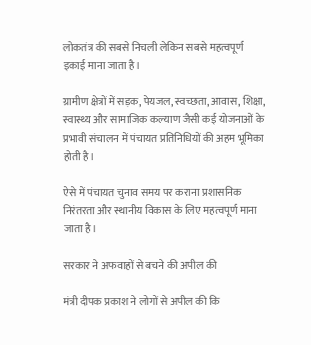लोकतंत्र की सबसे निचली लेकिन सबसे महत्वपूर्ण इकाई माना जाता है।

ग्रामीण क्षेत्रों में सड़क, पेयजल, स्वच्छता, आवास, शिक्षा, स्वास्थ्य और सामाजिक कल्याण जैसी कई योजनाओं के प्रभावी संचालन में पंचायत प्रतिनिधियों की अहम भूमिका होती है।

ऐसे में पंचायत चुनाव समय पर कराना प्रशासनिक निरंतरता और स्थानीय विकास के लिए महत्वपूर्ण माना जाता है।

सरकार ने अफवाहों से बचने की अपील की

मंत्री दीपक प्रकाश ने लोगों से अपील की कि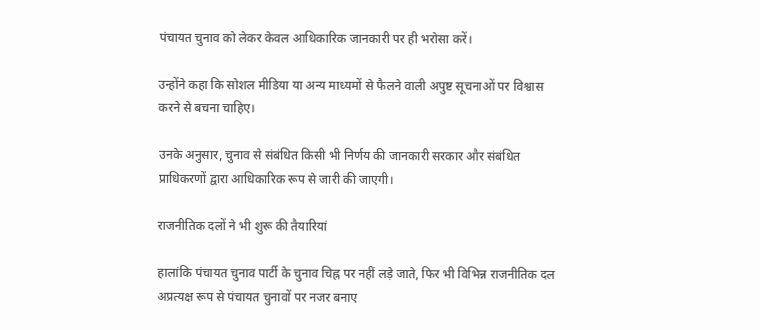पंचायत चुनाव को लेकर केवल आधिकारिक जानकारी पर ही भरोसा करें।

उन्होंने कहा कि सोशल मीडिया या अन्य माध्यमों से फैलने वाली अपुष्ट सूचनाओं पर विश्वास करने से बचना चाहिए।

उनके अनुसार, चुनाव से संबंधित किसी भी निर्णय की जानकारी सरकार और संबंधित प्राधिकरणों द्वारा आधिकारिक रूप से जारी की जाएगी।

राजनीतिक दलों ने भी शुरू की तैयारियां

हालांकि पंचायत चुनाव पार्टी के चुनाव चिह्न पर नहीं लड़े जाते, फिर भी विभिन्न राजनीतिक दल अप्रत्यक्ष रूप से पंचायत चुनावों पर नजर बनाए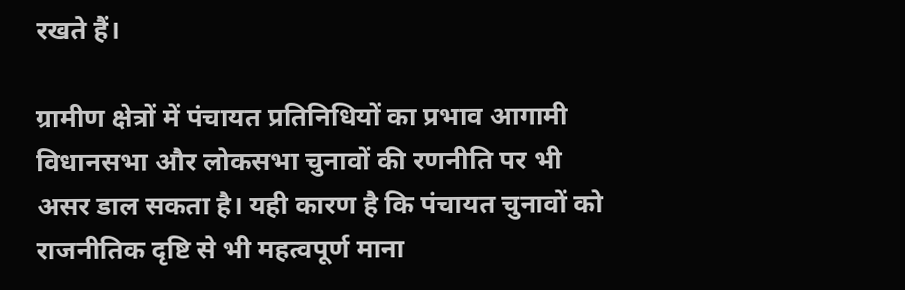रखते हैं।

ग्रामीण क्षेत्रों में पंचायत प्रतिनिधियों का प्रभाव आगामी विधानसभा और लोकसभा चुनावों की रणनीति पर भी असर डाल सकता है। यही कारण है कि पंचायत चुनावों को राजनीतिक दृष्टि से भी महत्वपूर्ण माना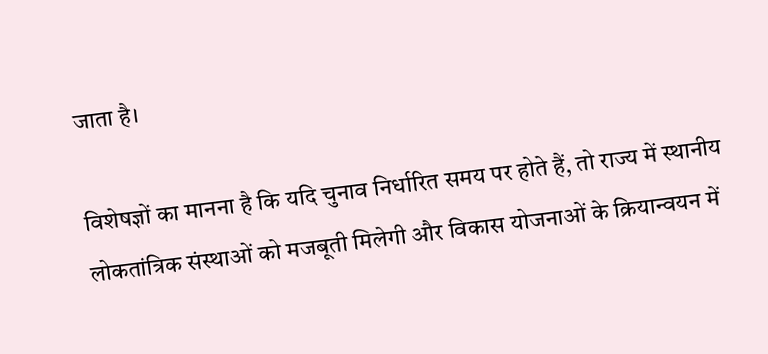जाता है।

विशेषज्ञों का मानना है कि यदि चुनाव निर्धारित समय पर होते हैं, तो राज्य में स्थानीय लोकतांत्रिक संस्थाओं को मजबूती मिलेगी और विकास योजनाओं के क्रियान्वयन में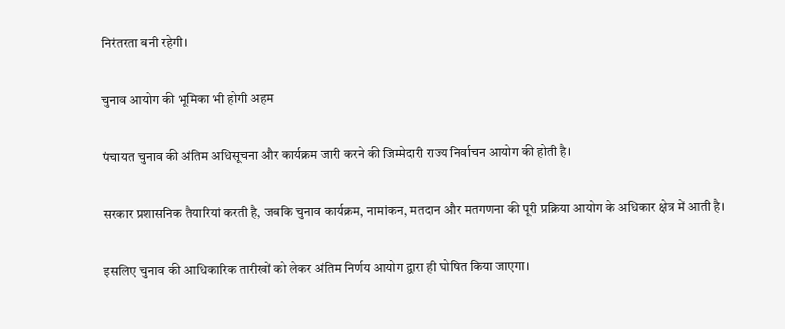निरंतरता बनी रहेगी।

चुनाव आयोग की भूमिका भी होगी अहम

पंचायत चुनाव की अंतिम अधिसूचना और कार्यक्रम जारी करने की जिम्मेदारी राज्य निर्वाचन आयोग की होती है।

सरकार प्रशासनिक तैयारियां करती है, जबकि चुनाव कार्यक्रम, नामांकन, मतदान और मतगणना की पूरी प्रक्रिया आयोग के अधिकार क्षेत्र में आती है।

इसलिए चुनाव की आधिकारिक तारीखों को लेकर अंतिम निर्णय आयोग द्वारा ही घोषित किया जाएगा।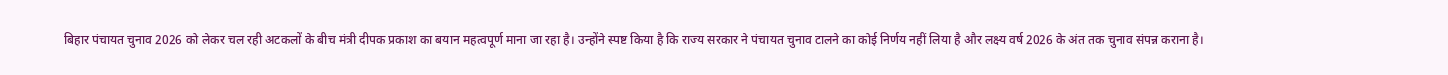बिहार पंचायत चुनाव 2026 को लेकर चल रही अटकलों के बीच मंत्री दीपक प्रकाश का बयान महत्वपूर्ण माना जा रहा है। उन्होंने स्पष्ट किया है कि राज्य सरकार ने पंचायत चुनाव टालने का कोई निर्णय नहीं लिया है और लक्ष्य वर्ष 2026 के अंत तक चुनाव संपन्न कराना है।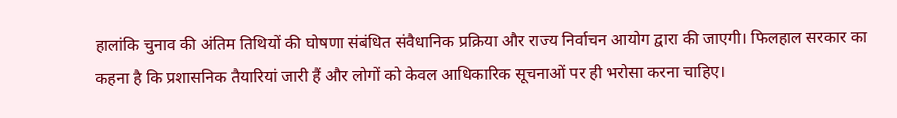हालांकि चुनाव की अंतिम तिथियों की घोषणा संबंधित संवैधानिक प्रक्रिया और राज्य निर्वाचन आयोग द्वारा की जाएगी। फिलहाल सरकार का कहना है कि प्रशासनिक तैयारियां जारी हैं और लोगों को केवल आधिकारिक सूचनाओं पर ही भरोसा करना चाहिए।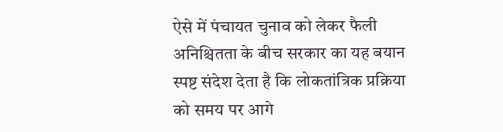ऐसे में पंचायत चुनाव को लेकर फैली अनिश्चितता के बीच सरकार का यह बयान स्पष्ट संदेश देता है कि लोकतांत्रिक प्रक्रिया को समय पर आगे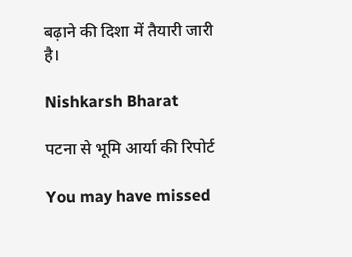बढ़ाने की दिशा में तैयारी जारी है।

Nishkarsh Bharat

पटना से भूमि आर्या की रिपोर्ट

You may have missed